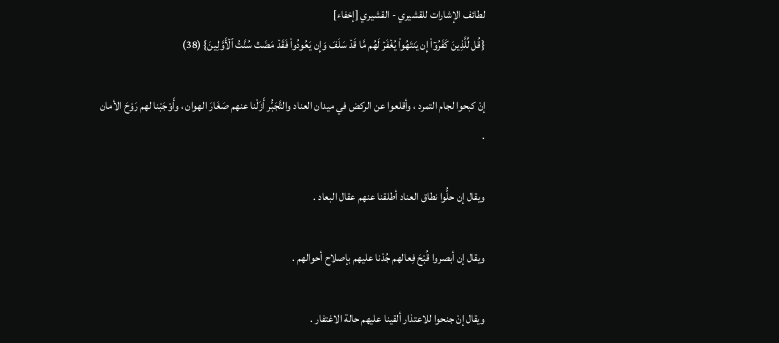لطائف الإشارات للقشيري - القشيري [إخفاء]
{قُل لِّلَّذِينَ كَفَرُوٓاْ إِن يَنتَهُواْ يُغۡفَرۡ لَهُم مَّا قَدۡ سَلَفَ وَإِن يَعُودُواْ فَقَدۡ مَضَتۡ سُنَّتُ ٱلۡأَوَّلِينَ} (38)

إنْ كبحوا لجام التمرد ، وأقلعوا عن الركض في ميدان العناد والتَّجَبُّر أَزَلْنا عنهم صَغَارَ الهوان ، وأَوْجَبْنا لهم رَوْحَ الأمان .

ويقال إن حلُّوا نطاق العناد أطلقنا عنهم عقال البعاد .

ويقال إن أبصروا قُبْحَ فِعالهم جُدْنا عليهم بإصلاح أحوالهم .

ويقال إنْ جنحوا للاعتذار ألقينا عليهم حالة الاغتفار .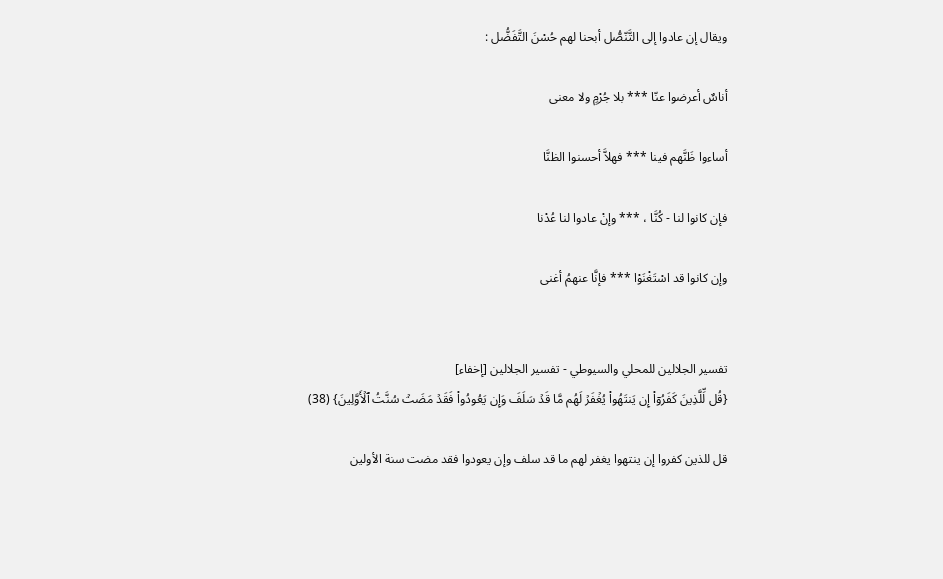ويقال إن عادوا إلى التَّنّصُّل أبحنا لهم حُسْنَ التَّفَضُّل :

أناسٌ أعرضوا عنّا *** بلا جُرْمٍ ولا معنى

أساءوا ظَنَّهم فينا *** فهلاَّ أحسنوا الظنَّا

فإن كانوا لنا - كُنَّا ، *** وإنْ عادوا لنا عُدْنا

وإن كانوا قد اسْتَغْنَوْا *** فإنَّا عنهمُ أغنى


تفسير الجلالين للمحلي والسيوطي - تفسير الجلالين [إخفاء]
{قُل لِّلَّذِينَ كَفَرُوٓاْ إِن يَنتَهُواْ يُغۡفَرۡ لَهُم مَّا قَدۡ سَلَفَ وَإِن يَعُودُواْ فَقَدۡ مَضَتۡ سُنَّتُ ٱلۡأَوَّلِينَ} (38)

قل للذين كفروا إن ينتهوا يغفر لهم ما قد سلف وإن يعودوا فقد مضت سنة الأولين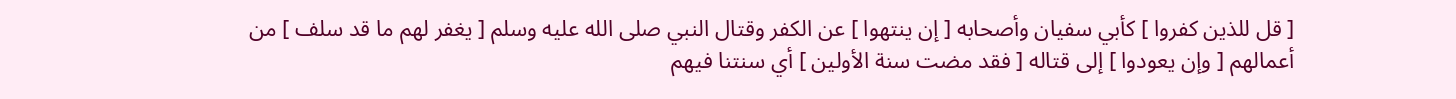[ قل للذين كفروا ] كأبي سفيان وأصحابه [ إن ينتهوا ] عن الكفر وقتال النبي صلى الله عليه وسلم [ يغفر لهم ما قد سلف ] من أعمالهم [ وإن يعودوا ] إلى قتاله [ فقد مضت سنة الأولين ] أي سنتنا فيهم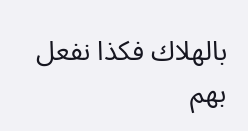بالهلاك فكذا نفعل بهم